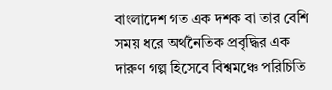বাংলাদেশ গত এক দশক বা তার বেশি সময় ধরে অর্থনৈতিক প্রবৃদ্ধির এক দারুণ গল্প হিসেবে বিশ্বমঞ্চে পরিচিতি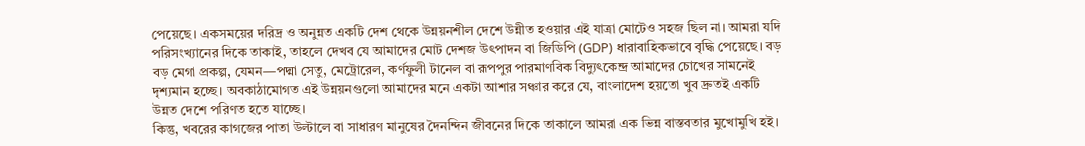পেয়েছে। একসময়ের দরিদ্র ও অনুন্নত একটি দেশ থেকে উন্নয়নশীল দেশে উন্নীত হওয়ার এই যাত্রা মোটেও সহজ ছিল না। আমরা যদি পরিসংখ্যানের দিকে তাকাই, তাহলে দেখব যে আমাদের মোট দেশজ উৎপাদন বা জিডিপি (GDP) ধারাবাহিকভাবে বৃদ্ধি পেয়েছে। বড় বড় মেগা প্রকল্প, যেমন—পদ্মা সেতু, মেট্রোরেল, কর্ণফুলী টানেল বা রূপপুর পারমাণবিক বিদ্যুৎকেন্দ্র আমাদের চোখের সামনেই দৃশ্যমান হচ্ছে। অবকাঠামোগত এই উন্নয়নগুলো আমাদের মনে একটা আশার সঞ্চার করে যে, বাংলাদেশ হয়তো খুব দ্রুতই একটি উন্নত দেশে পরিণত হতে যাচ্ছে।
কিন্তু, খবরের কাগজের পাতা উল্টালে বা সাধারণ মানুষের দৈনন্দিন জীবনের দিকে তাকালে আমরা এক ভিন্ন বাস্তবতার মুখোমুখি হই।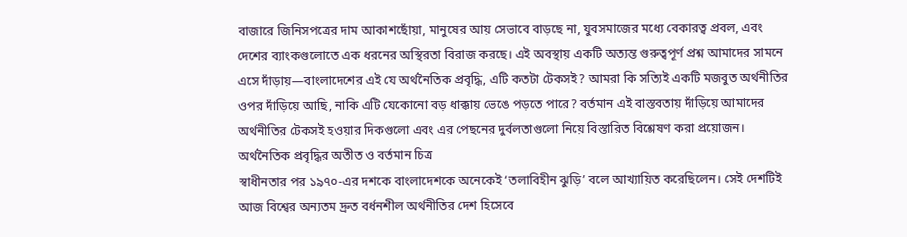বাজারে জিনিসপত্রের দাম আকাশছোঁয়া, মানুষের আয় সেভাবে বাড়ছে না, যুবসমাজের মধ্যে বেকারত্ব প্রবল, এবং দেশের ব্যাংকগুলোতে এক ধরনের অস্থিরতা বিরাজ করছে। এই অবস্থায় একটি অত্যন্ত গুরুত্বপূর্ণ প্রশ্ন আমাদের সামনে এসে দাঁড়ায়—বাংলাদেশের এই যে অর্থনৈতিক প্রবৃদ্ধি, এটি কতটা টেকসই? আমরা কি সত্যিই একটি মজবুত অর্থনীতির ওপর দাঁড়িয়ে আছি, নাকি এটি যেকোনো বড় ধাক্কায় ভেঙে পড়তে পারে? বর্তমান এই বাস্তবতায় দাঁড়িয়ে আমাদের অর্থনীতির টেকসই হওয়ার দিকগুলো এবং এর পেছনের দুর্বলতাগুলো নিয়ে বিস্তারিত বিশ্লেষণ করা প্রয়োজন।
অর্থনৈতিক প্রবৃদ্ধির অতীত ও বর্তমান চিত্র
স্বাধীনতার পর ১৯৭০-এর দশকে বাংলাদেশকে অনেকেই ‘তলাবিহীন ঝুড়ি’ বলে আখ্যায়িত করেছিলেন। সেই দেশটিই আজ বিশ্বের অন্যতম দ্রুত বর্ধনশীল অর্থনীতির দেশ হিসেবে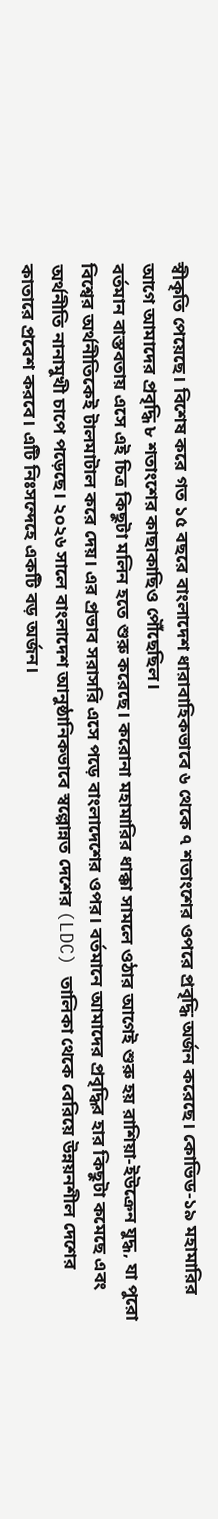স্বীকৃতি পেয়েছে। বিশেষ করে গত ১৫ বছরে বাংলাদেশ ধারাবাহিকভাবে ৬ থেকে ৭ শতাংশের ওপরে প্রবৃদ্ধি অর্জন করেছে। কোভিড-১৯ মহামারির আগে আমাদের প্রবৃদ্ধি ৮ শতাংশের কাছাকাছিও পৌঁছেছিল।
বর্তমান বাস্তবতায় এসে এই চিত্র কিছুটা মলিন হতে শুরু করেছে। করোনা মহামারির ধাক্কা সামলে ওঠার আগেই শুরু হয় রাশিয়া-ইউক্রেন যুদ্ধ, যা পুরো বিশ্বের অর্থনীতিকেই টালমাটাল করে দেয়। এর প্রভাব সরাসরি এসে পড়ে বাংলাদেশের ওপর। বর্তমানে আমাদের প্রবৃদ্ধির হার কিছুটা কমেছে এবং অর্থনীতি নানামুখী চাপে পড়েছে। ২০২৬ সালে বাংলাদেশ আনুষ্ঠানিকভাবে স্বল্পোন্নত দেশের (LDC) তালিকা থেকে বেরিয়ে উন্নয়নশীল দেশের কাতারে প্রবেশ করবে। এটি নিঃসন্দেহে একটি বড় অর্জন।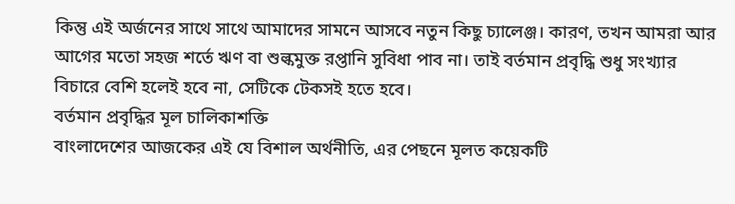কিন্তু এই অর্জনের সাথে সাথে আমাদের সামনে আসবে নতুন কিছু চ্যালেঞ্জ। কারণ, তখন আমরা আর আগের মতো সহজ শর্তে ঋণ বা শুল্কমুক্ত রপ্তানি সুবিধা পাব না। তাই বর্তমান প্রবৃদ্ধি শুধু সংখ্যার বিচারে বেশি হলেই হবে না, সেটিকে টেকসই হতে হবে।
বর্তমান প্রবৃদ্ধির মূল চালিকাশক্তি
বাংলাদেশের আজকের এই যে বিশাল অর্থনীতি, এর পেছনে মূলত কয়েকটি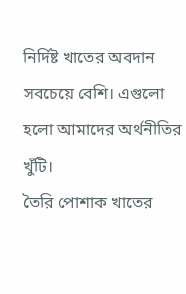নির্দিষ্ট খাতের অবদান সবচেয়ে বেশি। এগুলো হলো আমাদের অর্থনীতির খুঁটি।
তৈরি পোশাক খাতের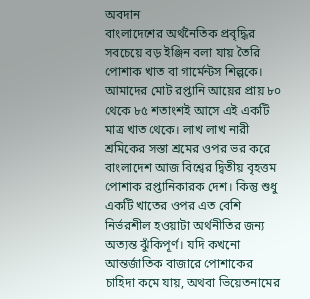অবদান
বাংলাদেশের অর্থনৈতিক প্রবৃদ্ধির সবচেয়ে বড় ইঞ্জিন বলা যায় তৈরি পোশাক খাত বা গার্মেন্টস শিল্পকে। আমাদের মোট রপ্তানি আয়ের প্রায় ৮০ থেকে ৮৫ শতাংশই আসে এই একটি মাত্র খাত থেকে। লাখ লাখ নারী শ্রমিকের সস্তা শ্রমের ওপর ভর করে বাংলাদেশ আজ বিশ্বের দ্বিতীয় বৃহত্তম পোশাক রপ্তানিকারক দেশ। কিন্তু শুধু একটি খাতের ওপর এত বেশি নির্ভরশীল হওয়াটা অর্থনীতির জন্য অত্যন্ত ঝুঁকিপূর্ণ। যদি কখনো আন্তর্জাতিক বাজারে পোশাকের চাহিদা কমে যায়, অথবা ভিয়েতনামের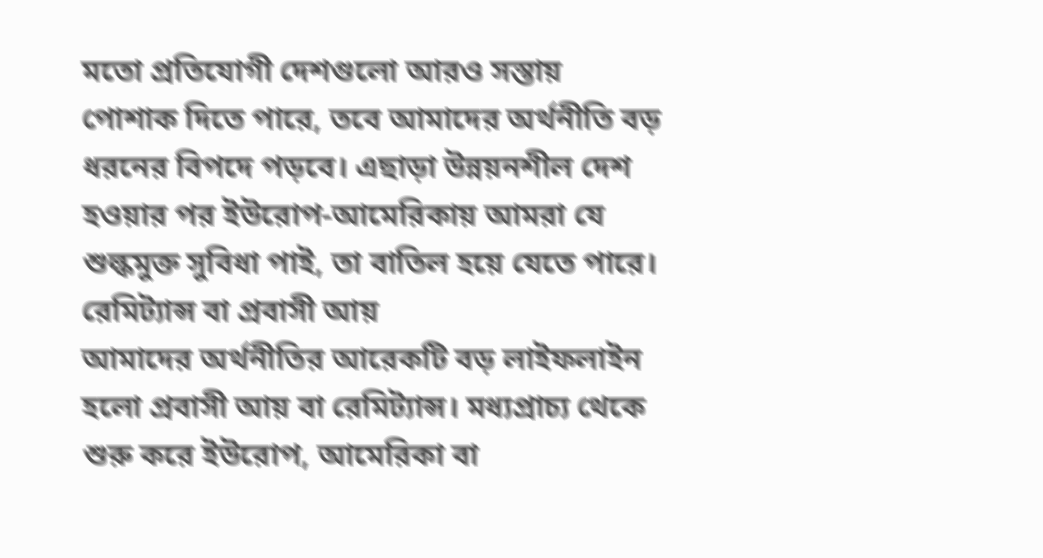মতো প্রতিযোগী দেশগুলো আরও সস্তায় পোশাক দিতে পারে, তবে আমাদের অর্থনীতি বড় ধরনের বিপদে পড়বে। এছাড়া উন্নয়নশীল দেশ হওয়ার পর ইউরোপ-আমেরিকায় আমরা যে শুল্কমুক্ত সুবিধা পাই, তা বাতিল হয়ে যেতে পারে।
রেমিট্যান্স বা প্রবাসী আয়
আমাদের অর্থনীতির আরেকটি বড় লাইফলাইন হলো প্রবাসী আয় বা রেমিট্যান্স। মধ্যপ্রাচ্য থেকে শুরু করে ইউরোপ, আমেরিকা বা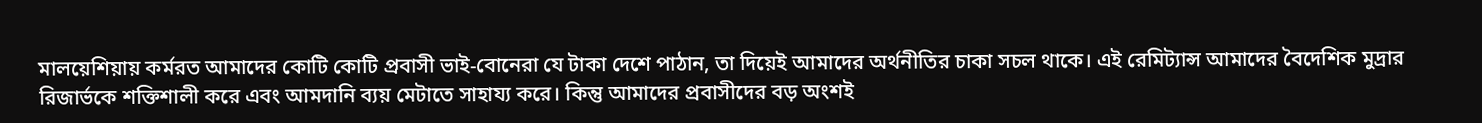মালয়েশিয়ায় কর্মরত আমাদের কোটি কোটি প্রবাসী ভাই-বোনেরা যে টাকা দেশে পাঠান, তা দিয়েই আমাদের অর্থনীতির চাকা সচল থাকে। এই রেমিট্যান্স আমাদের বৈদেশিক মুদ্রার রিজার্ভকে শক্তিশালী করে এবং আমদানি ব্যয় মেটাতে সাহায্য করে। কিন্তু আমাদের প্রবাসীদের বড় অংশই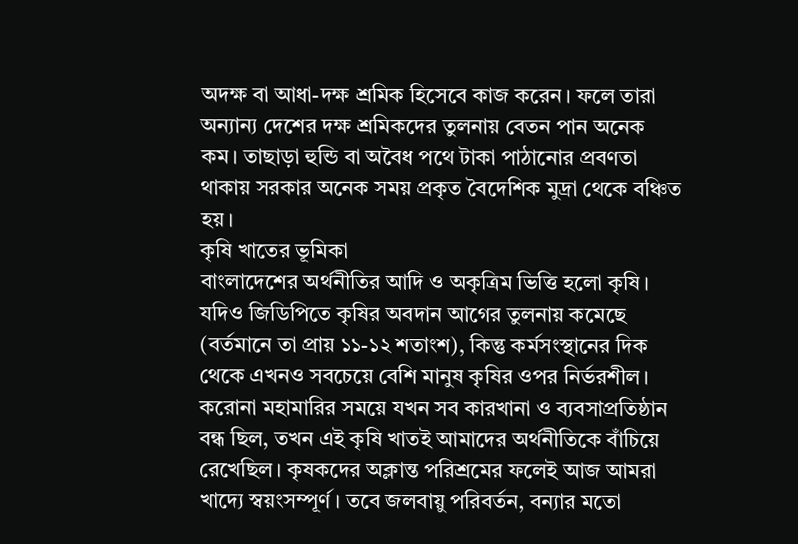অদক্ষ বা আধা-দক্ষ শ্রমিক হিসেবে কাজ করেন। ফলে তারা অন্যান্য দেশের দক্ষ শ্রমিকদের তুলনায় বেতন পান অনেক কম। তাছাড়া হুন্ডি বা অবৈধ পথে টাকা পাঠানোর প্রবণতা থাকায় সরকার অনেক সময় প্রকৃত বৈদেশিক মুদ্রা থেকে বঞ্চিত হয়।
কৃষি খাতের ভূমিকা
বাংলাদেশের অর্থনীতির আদি ও অকৃত্রিম ভিত্তি হলো কৃষি। যদিও জিডিপিতে কৃষির অবদান আগের তুলনায় কমেছে (বর্তমানে তা প্রায় ১১-১২ শতাংশ), কিন্তু কর্মসংস্থানের দিক থেকে এখনও সবচেয়ে বেশি মানুষ কৃষির ওপর নির্ভরশীল। করোনা মহামারির সময়ে যখন সব কারখানা ও ব্যবসাপ্রতিষ্ঠান বন্ধ ছিল, তখন এই কৃষি খাতই আমাদের অর্থনীতিকে বাঁচিয়ে রেখেছিল। কৃষকদের অক্লান্ত পরিশ্রমের ফলেই আজ আমরা খাদ্যে স্বয়ংসম্পূর্ণ। তবে জলবায়ু পরিবর্তন, বন্যার মতো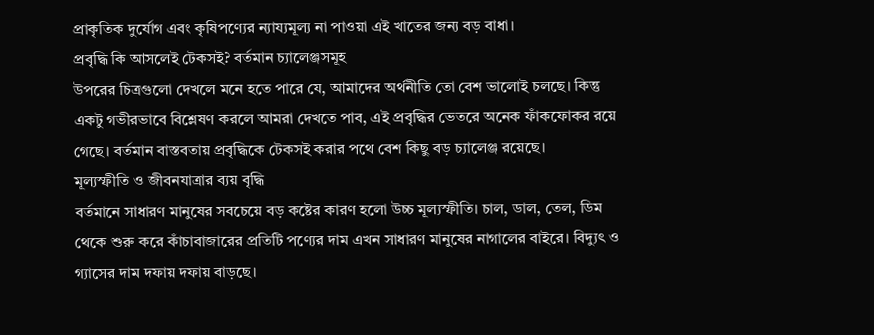প্রাকৃতিক দুর্যোগ এবং কৃষিপণ্যের ন্যায্যমূল্য না পাওয়া এই খাতের জন্য বড় বাধা।
প্রবৃদ্ধি কি আসলেই টেকসই? বর্তমান চ্যালেঞ্জসমূহ
উপরের চিত্রগুলো দেখলে মনে হতে পারে যে, আমাদের অর্থনীতি তো বেশ ভালোই চলছে। কিন্তু একটু গভীরভাবে বিশ্লেষণ করলে আমরা দেখতে পাব, এই প্রবৃদ্ধির ভেতরে অনেক ফাঁকফোকর রয়ে গেছে। বর্তমান বাস্তবতায় প্রবৃদ্ধিকে টেকসই করার পথে বেশ কিছু বড় চ্যালেঞ্জ রয়েছে।
মূল্যস্ফীতি ও জীবনযাত্রার ব্যয় বৃদ্ধি
বর্তমানে সাধারণ মানুষের সবচেয়ে বড় কষ্টের কারণ হলো উচ্চ মূল্যস্ফীতি। চাল, ডাল, তেল, ডিম থেকে শুরু করে কাঁচাবাজারের প্রতিটি পণ্যের দাম এখন সাধারণ মানুষের নাগালের বাইরে। বিদ্যুৎ ও গ্যাসের দাম দফায় দফায় বাড়ছে।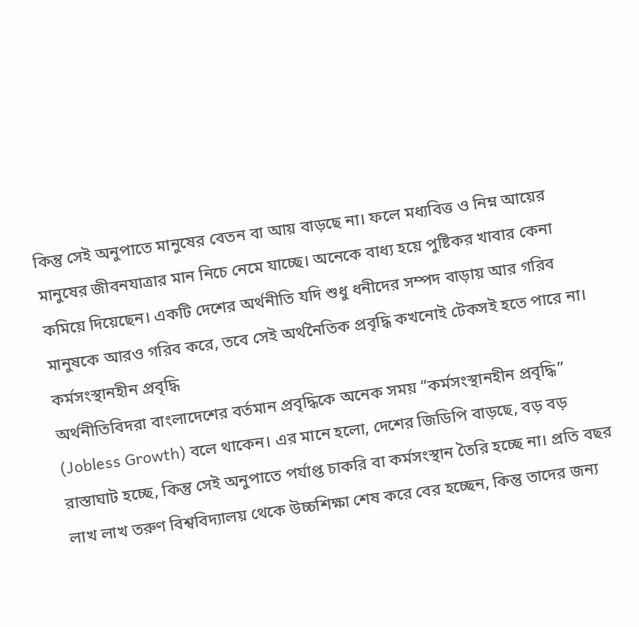কিন্তু সেই অনুপাতে মানুষের বেতন বা আয় বাড়ছে না। ফলে মধ্যবিত্ত ও নিম্ন আয়ের মানুষের জীবনযাত্রার মান নিচে নেমে যাচ্ছে। অনেকে বাধ্য হয়ে পুষ্টিকর খাবার কেনা কমিয়ে দিয়েছেন। একটি দেশের অর্থনীতি যদি শুধু ধনীদের সম্পদ বাড়ায় আর গরিব মানুষকে আরও গরিব করে, তবে সেই অর্থনৈতিক প্রবৃদ্ধি কখনোই টেকসই হতে পারে না।
কর্মসংস্থানহীন প্রবৃদ্ধি
অর্থনীতিবিদরা বাংলাদেশের বর্তমান প্রবৃদ্ধিকে অনেক সময় “কর্মসংস্থানহীন প্রবৃদ্ধি” (Jobless Growth) বলে থাকেন। এর মানে হলো, দেশের জিডিপি বাড়ছে, বড় বড় রাস্তাঘাট হচ্ছে, কিন্তু সেই অনুপাতে পর্যাপ্ত চাকরি বা কর্মসংস্থান তৈরি হচ্ছে না। প্রতি বছর লাখ লাখ তরুণ বিশ্ববিদ্যালয় থেকে উচ্চশিক্ষা শেষ করে বের হচ্ছেন, কিন্তু তাদের জন্য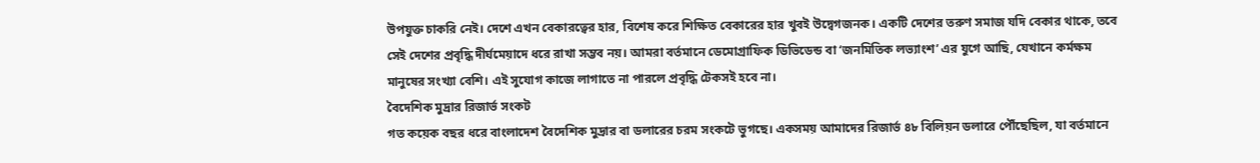উপযুক্ত চাকরি নেই। দেশে এখন বেকারত্বের হার, বিশেষ করে শিক্ষিত বেকারের হার খুবই উদ্বেগজনক। একটি দেশের তরুণ সমাজ যদি বেকার থাকে, তবে সেই দেশের প্রবৃদ্ধি দীর্ঘমেয়াদে ধরে রাখা সম্ভব নয়। আমরা বর্তমানে ডেমোগ্রাফিক ডিভিডেন্ড বা ‘জনমিতিক লভ্যাংশ’ এর যুগে আছি, যেখানে কর্মক্ষম মানুষের সংখ্যা বেশি। এই সুযোগ কাজে লাগাতে না পারলে প্রবৃদ্ধি টেকসই হবে না।
বৈদেশিক মুদ্রার রিজার্ভ সংকট
গত কয়েক বছর ধরে বাংলাদেশ বৈদেশিক মুদ্রার বা ডলারের চরম সংকটে ভুগছে। একসময় আমাদের রিজার্ভ ৪৮ বিলিয়ন ডলারে পৌঁছেছিল, যা বর্তমানে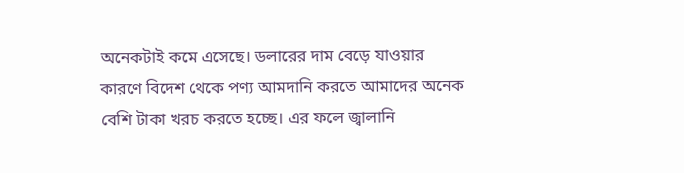অনেকটাই কমে এসেছে। ডলারের দাম বেড়ে যাওয়ার কারণে বিদেশ থেকে পণ্য আমদানি করতে আমাদের অনেক বেশি টাকা খরচ করতে হচ্ছে। এর ফলে জ্বালানি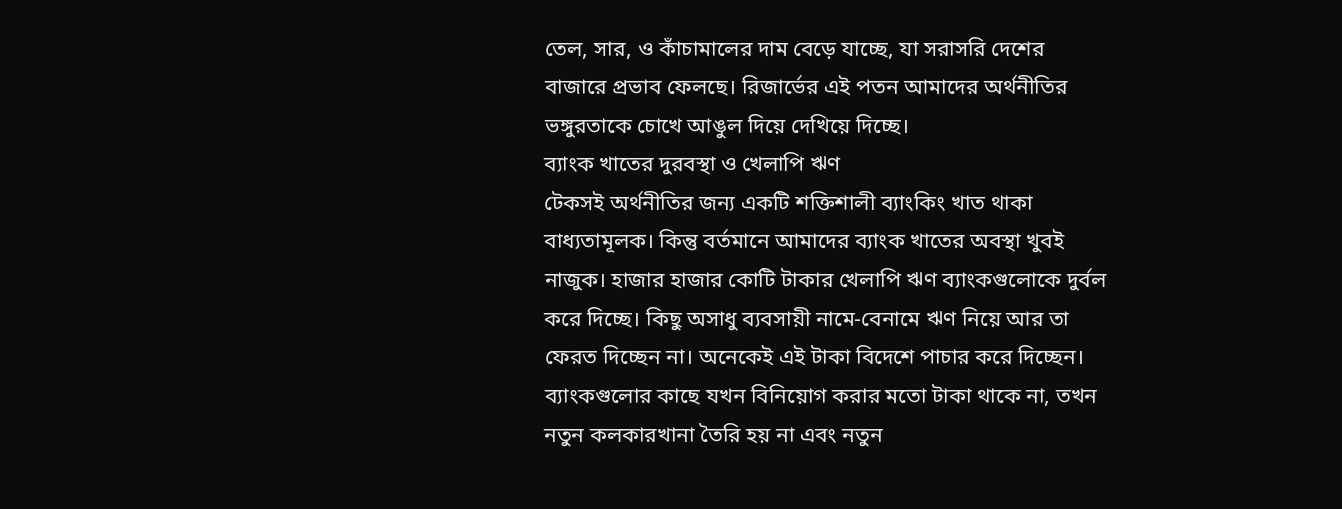তেল, সার, ও কাঁচামালের দাম বেড়ে যাচ্ছে, যা সরাসরি দেশের বাজারে প্রভাব ফেলছে। রিজার্ভের এই পতন আমাদের অর্থনীতির ভঙ্গুরতাকে চোখে আঙুল দিয়ে দেখিয়ে দিচ্ছে।
ব্যাংক খাতের দুরবস্থা ও খেলাপি ঋণ
টেকসই অর্থনীতির জন্য একটি শক্তিশালী ব্যাংকিং খাত থাকা বাধ্যতামূলক। কিন্তু বর্তমানে আমাদের ব্যাংক খাতের অবস্থা খুবই নাজুক। হাজার হাজার কোটি টাকার খেলাপি ঋণ ব্যাংকগুলোকে দুর্বল করে দিচ্ছে। কিছু অসাধু ব্যবসায়ী নামে-বেনামে ঋণ নিয়ে আর তা ফেরত দিচ্ছেন না। অনেকেই এই টাকা বিদেশে পাচার করে দিচ্ছেন। ব্যাংকগুলোর কাছে যখন বিনিয়োগ করার মতো টাকা থাকে না, তখন নতুন কলকারখানা তৈরি হয় না এবং নতুন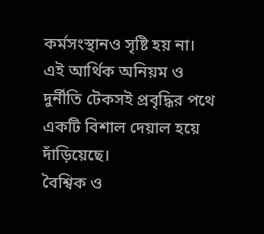কর্মসংস্থানও সৃষ্টি হয় না। এই আর্থিক অনিয়ম ও দুর্নীতি টেকসই প্রবৃদ্ধির পথে একটি বিশাল দেয়াল হয়ে দাঁড়িয়েছে।
বৈশ্বিক ও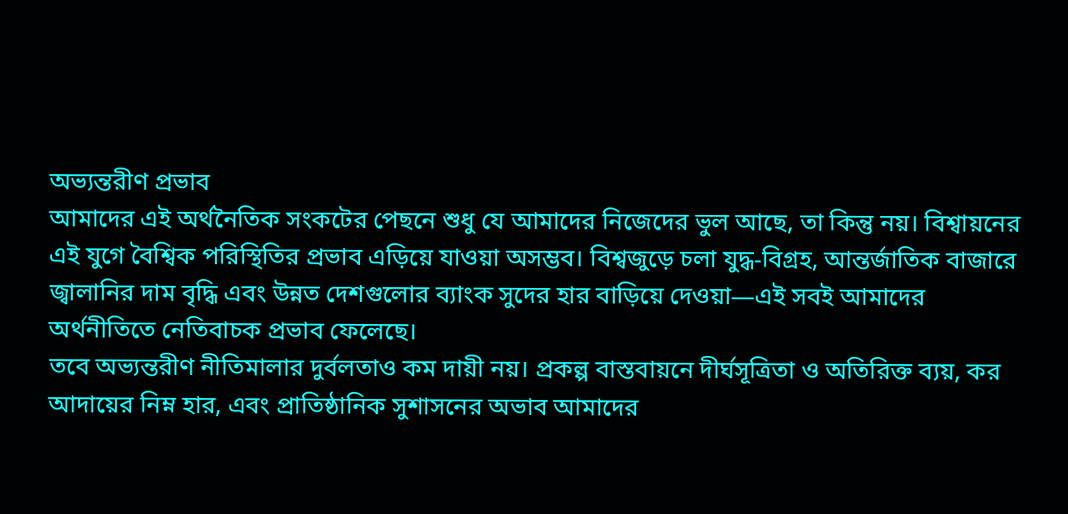অভ্যন্তরীণ প্রভাব
আমাদের এই অর্থনৈতিক সংকটের পেছনে শুধু যে আমাদের নিজেদের ভুল আছে, তা কিন্তু নয়। বিশ্বায়নের এই যুগে বৈশ্বিক পরিস্থিতির প্রভাব এড়িয়ে যাওয়া অসম্ভব। বিশ্বজুড়ে চলা যুদ্ধ-বিগ্রহ, আন্তর্জাতিক বাজারে জ্বালানির দাম বৃদ্ধি এবং উন্নত দেশগুলোর ব্যাংক সুদের হার বাড়িয়ে দেওয়া—এই সবই আমাদের অর্থনীতিতে নেতিবাচক প্রভাব ফেলেছে।
তবে অভ্যন্তরীণ নীতিমালার দুর্বলতাও কম দায়ী নয়। প্রকল্প বাস্তবায়নে দীর্ঘসূত্রিতা ও অতিরিক্ত ব্যয়, কর আদায়ের নিম্ন হার, এবং প্রাতিষ্ঠানিক সুশাসনের অভাব আমাদের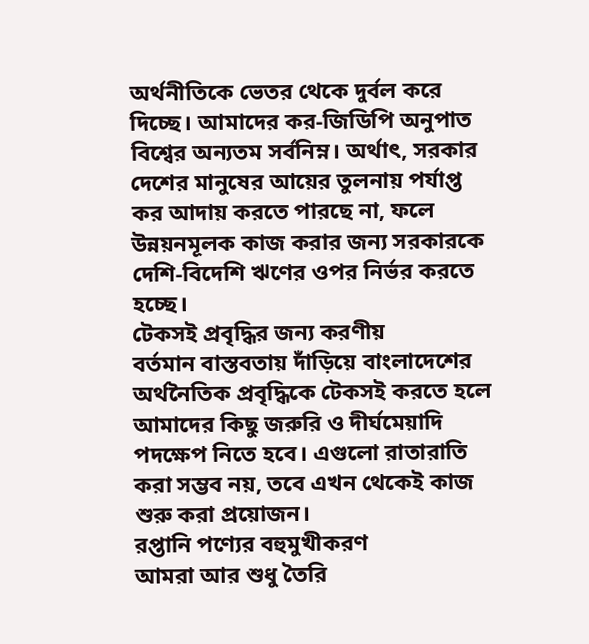অর্থনীতিকে ভেতর থেকে দুর্বল করে দিচ্ছে। আমাদের কর-জিডিপি অনুপাত বিশ্বের অন্যতম সর্বনিম্ন। অর্থাৎ, সরকার দেশের মানুষের আয়ের তুলনায় পর্যাপ্ত কর আদায় করতে পারছে না, ফলে উন্নয়নমূলক কাজ করার জন্য সরকারকে দেশি-বিদেশি ঋণের ওপর নির্ভর করতে হচ্ছে।
টেকসই প্রবৃদ্ধির জন্য করণীয়
বর্তমান বাস্তবতায় দাঁড়িয়ে বাংলাদেশের অর্থনৈতিক প্রবৃদ্ধিকে টেকসই করতে হলে আমাদের কিছু জরুরি ও দীর্ঘমেয়াদি পদক্ষেপ নিতে হবে। এগুলো রাতারাতি করা সম্ভব নয়, তবে এখন থেকেই কাজ শুরু করা প্রয়োজন।
রপ্তানি পণ্যের বহুমুখীকরণ
আমরা আর শুধু তৈরি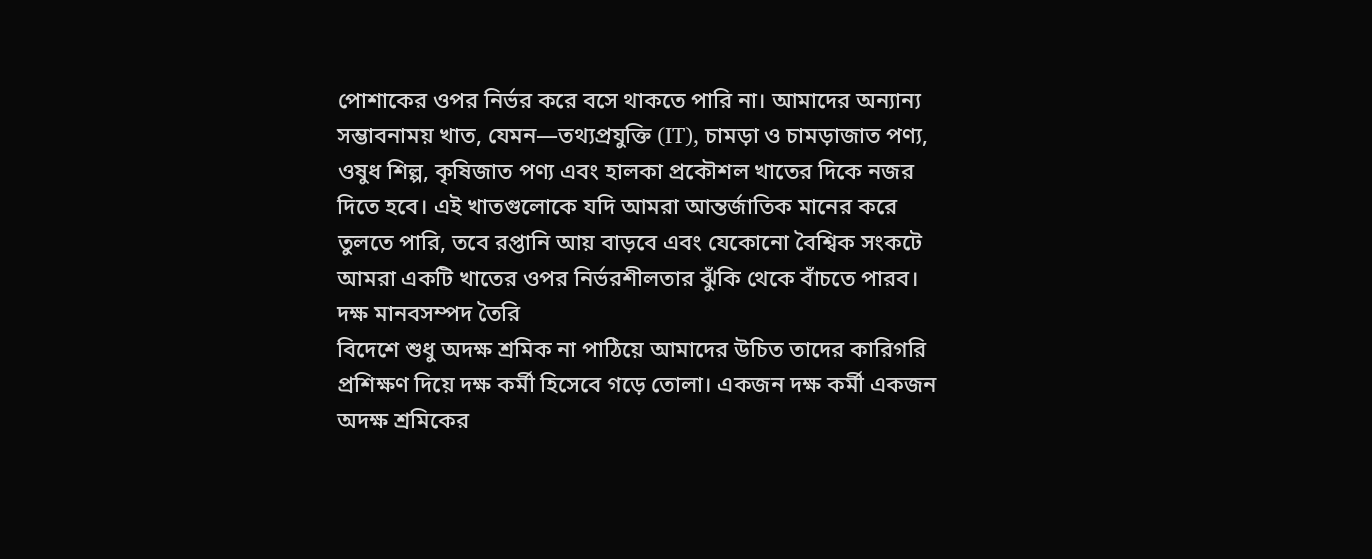পোশাকের ওপর নির্ভর করে বসে থাকতে পারি না। আমাদের অন্যান্য সম্ভাবনাময় খাত, যেমন—তথ্যপ্রযুক্তি (IT), চামড়া ও চামড়াজাত পণ্য, ওষুধ শিল্প, কৃষিজাত পণ্য এবং হালকা প্রকৌশল খাতের দিকে নজর দিতে হবে। এই খাতগুলোকে যদি আমরা আন্তর্জাতিক মানের করে তুলতে পারি, তবে রপ্তানি আয় বাড়বে এবং যেকোনো বৈশ্বিক সংকটে আমরা একটি খাতের ওপর নির্ভরশীলতার ঝুঁকি থেকে বাঁচতে পারব।
দক্ষ মানবসম্পদ তৈরি
বিদেশে শুধু অদক্ষ শ্রমিক না পাঠিয়ে আমাদের উচিত তাদের কারিগরি প্রশিক্ষণ দিয়ে দক্ষ কর্মী হিসেবে গড়ে তোলা। একজন দক্ষ কর্মী একজন অদক্ষ শ্রমিকের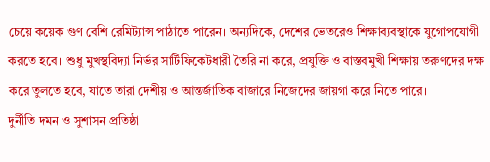চেয়ে কয়েক গুণ বেশি রেমিট্যান্স পাঠাতে পারেন। অন্যদিকে, দেশের ভেতরেও শিক্ষাব্যবস্থাকে যুগোপযোগী করতে হবে। শুধু মুখস্থবিদ্যা নির্ভর সার্টিফিকেটধারী তৈরি না করে, প্রযুক্তি ও বাস্তবমুখী শিক্ষায় তরুণদের দক্ষ করে তুলতে হবে, যাতে তারা দেশীয় ও আন্তর্জাতিক বাজারে নিজেদের জায়গা করে নিতে পারে।
দুর্নীতি দমন ও সুশাসন প্রতিষ্ঠা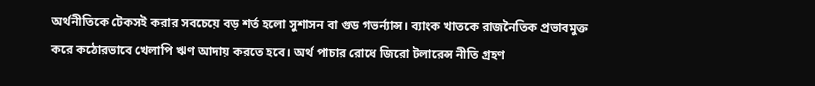অর্থনীতিকে টেকসই করার সবচেয়ে বড় শর্ত হলো সুশাসন বা গুড গভর্ন্যান্স। ব্যাংক খাতকে রাজনৈতিক প্রভাবমুক্ত করে কঠোরভাবে খেলাপি ঋণ আদায় করতে হবে। অর্থ পাচার রোধে জিরো টলারেন্স নীতি গ্রহণ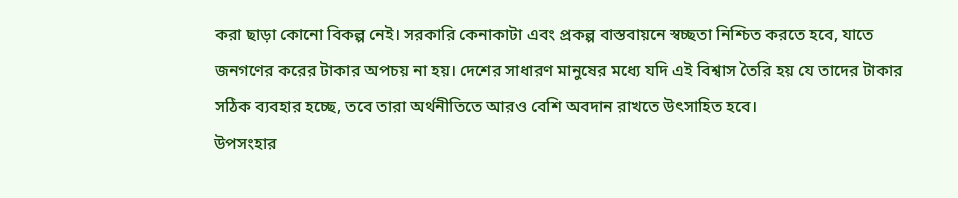করা ছাড়া কোনো বিকল্প নেই। সরকারি কেনাকাটা এবং প্রকল্প বাস্তবায়নে স্বচ্ছতা নিশ্চিত করতে হবে, যাতে জনগণের করের টাকার অপচয় না হয়। দেশের সাধারণ মানুষের মধ্যে যদি এই বিশ্বাস তৈরি হয় যে তাদের টাকার সঠিক ব্যবহার হচ্ছে, তবে তারা অর্থনীতিতে আরও বেশি অবদান রাখতে উৎসাহিত হবে।
উপসংহার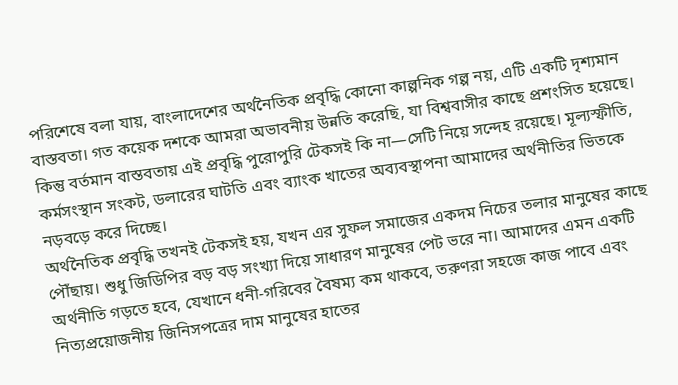পরিশেষে বলা যায়, বাংলাদেশের অর্থনৈতিক প্রবৃদ্ধি কোনো কাল্পনিক গল্প নয়, এটি একটি দৃশ্যমান বাস্তবতা। গত কয়েক দশকে আমরা অভাবনীয় উন্নতি করেছি, যা বিশ্ববাসীর কাছে প্রশংসিত হয়েছে। কিন্তু বর্তমান বাস্তবতায় এই প্রবৃদ্ধি পুরোপুরি টেকসই কি না—সেটি নিয়ে সন্দেহ রয়েছে। মূল্যস্ফীতি, কর্মসংস্থান সংকট, ডলারের ঘাটতি এবং ব্যাংক খাতের অব্যবস্থাপনা আমাদের অর্থনীতির ভিতকে নড়বড়ে করে দিচ্ছে।
অর্থনৈতিক প্রবৃদ্ধি তখনই টেকসই হয়, যখন এর সুফল সমাজের একদম নিচের তলার মানুষের কাছে পৌঁছায়। শুধু জিডিপির বড় বড় সংখ্যা দিয়ে সাধারণ মানুষের পেট ভরে না। আমাদের এমন একটি অর্থনীতি গড়তে হবে, যেখানে ধনী-গরিবের বৈষম্য কম থাকবে, তরুণরা সহজে কাজ পাবে এবং নিত্যপ্রয়োজনীয় জিনিসপত্রের দাম মানুষের হাতের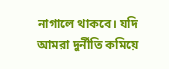নাগালে থাকবে। যদি আমরা দুর্নীতি কমিয়ে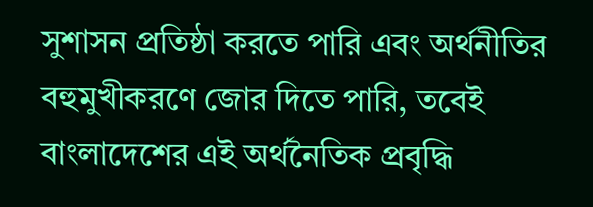সুশাসন প্রতিষ্ঠা করতে পারি এবং অর্থনীতির বহুমুখীকরণে জোর দিতে পারি, তবেই বাংলাদেশের এই অর্থনৈতিক প্রবৃদ্ধি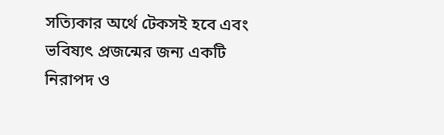সত্যিকার অর্থে টেকসই হবে এবং ভবিষ্যৎ প্রজন্মের জন্য একটি নিরাপদ ও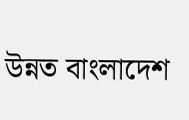উন্নত বাংলাদেশ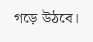গড়ে উঠবে।